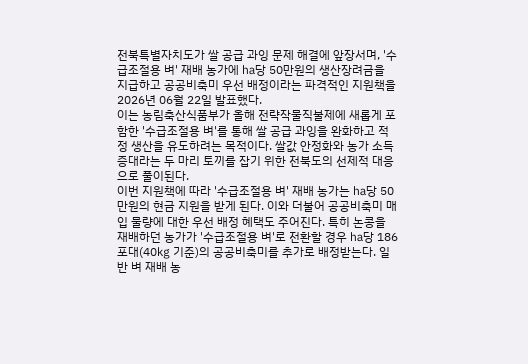전북특별자치도가 쌀 공급 과잉 문제 해결에 앞장서며, '수급조절용 벼' 재배 농가에 ㏊당 50만원의 생산장려금을 지급하고 공공비축미 우선 배정이라는 파격적인 지원책을 2026년 06월 22일 발표했다.
이는 농림축산식품부가 올해 전략작물직불제에 새롭게 포함한 '수급조절용 벼'를 통해 쌀 공급 과잉을 완화하고 적정 생산을 유도하려는 목적이다. 쌀값 안정화와 농가 소득 증대라는 두 마리 토끼를 잡기 위한 전북도의 선제적 대응으로 풀이된다.
이번 지원책에 따라 '수급조절용 벼' 재배 농가는 ㏊당 50만원의 현금 지원을 받게 된다. 이와 더불어 공공비축미 매입 물량에 대한 우선 배정 혜택도 주어진다. 특히 논콩을 재배하던 농가가 '수급조절용 벼'로 전환할 경우 ㏊당 186포대(40㎏ 기준)의 공공비축미를 추가로 배정받는다. 일반 벼 재배 농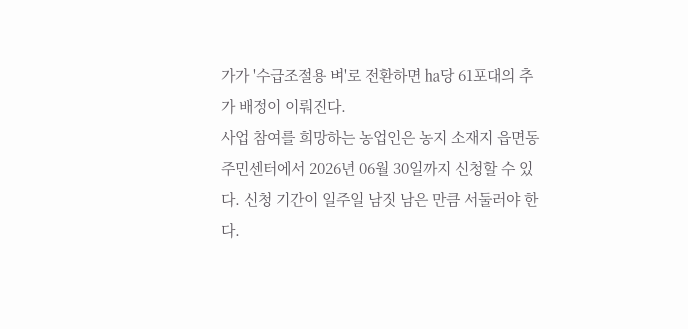가가 '수급조절용 벼'로 전환하면 ㏊당 61포대의 추가 배정이 이뤄진다.
사업 참여를 희망하는 농업인은 농지 소재지 읍면동 주민센터에서 2026년 06월 30일까지 신청할 수 있다. 신청 기간이 일주일 남짓 남은 만큼 서둘러야 한다.